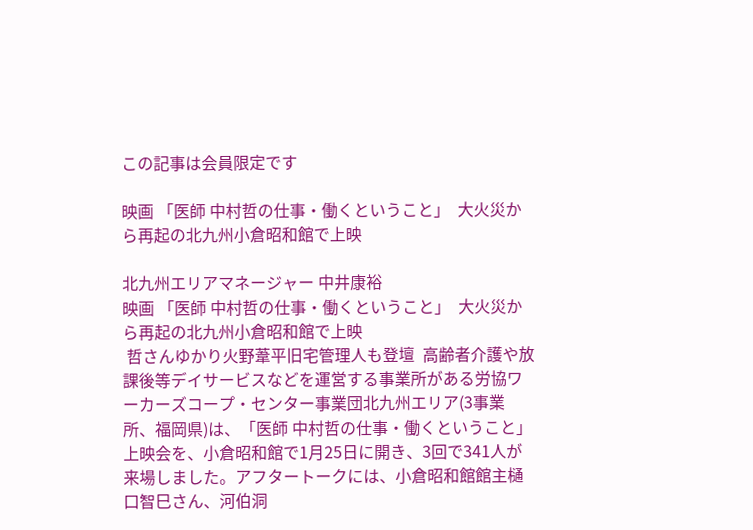この記事は会員限定です

映画 「医師 中村哲の仕事・働くということ」  大火災から再起の北九州小倉昭和館で上映

北九州エリアマネージャー 中井康裕
映画 「医師 中村哲の仕事・働くということ」  大火災から再起の北九州小倉昭和館で上映
 哲さんゆかり火野葦平旧宅管理人も登壇  高齢者介護や放課後等デイサービスなどを運営する事業所がある労協ワーカーズコープ・センター事業団北九州エリア(3事業所、福岡県)は、「医師 中村哲の仕事・働くということ」上映会を、小倉昭和館で1月25日に開き、3回で341人が来場しました。アフタートークには、小倉昭和館館主樋口智巳さん、河伯洞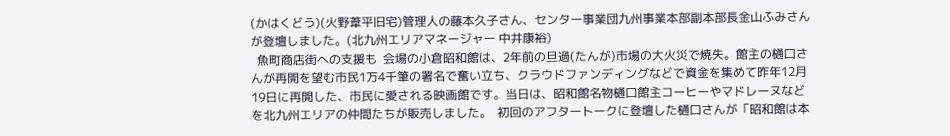(かはくどう)(火野葦平旧宅)管理人の藤本久子さん、センター事業団九州事業本部副本部長金山ふみさんが登壇しました。(北九州エリアマネージャー 中井康裕)
  魚町商店街への支援も  会場の小倉昭和館は、2年前の旦過(たんが)市場の大火災で焼失。館主の樋口さんが再開を望む市民1万4千筆の署名で奮い立ち、クラウドファンディングなどで資金を集めて昨年12月19日に再開した、市民に愛される映画館です。当日は、昭和館名物樋口館主コーヒーやマドレーヌなどを北九州エリアの仲間たちが販売しました。  初回のアフタートークに登壇した樋口さんが「昭和館は本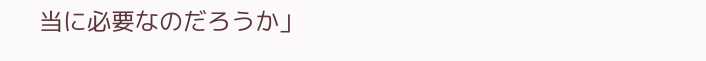当に必要なのだろうか」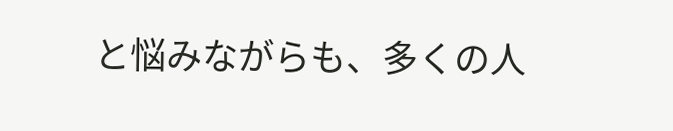と悩みながらも、多くの人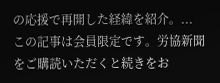の応援で再開した経緯を紹介。...
この記事は会員限定です。労協新聞をご購読いただくと続きをお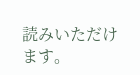読みいただけます。